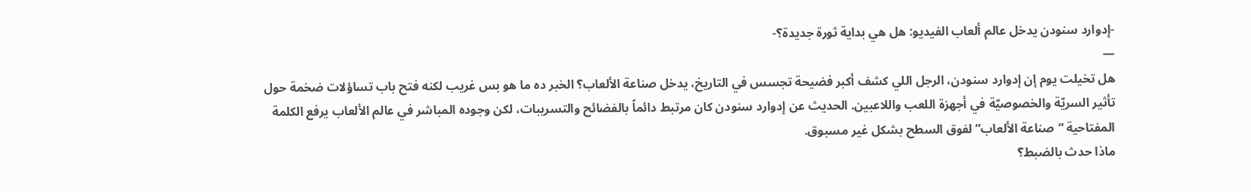-إدوارد سنودن يدخل عالم ألعاب الفيديو: هل هي بداية ثورة جديدة؟-
—
هل تخيلت يوم إن إدوارد سنودن، الرجل اللي كشف أكبر فضيحة تجسس في التاريخ، يدخل صناعة الألعاب؟ الخبر ده ما هو بس غريب لكنه فتح باب تساؤلات ضخمة حول تأثير السريّة والخصوصيّة في أجهزة اللعب واللاعبين. الحديث عن إدوارد سنودن كان مرتبط دائماً بالفضائح والتسريبات، لكن وجوده المباشر في عالم الألعاب يرفع الكلمة المفتاحية “صناعة الألعاب” لفوق السطح بشكل غير مسبوق.
ماذا حدث بالضبط؟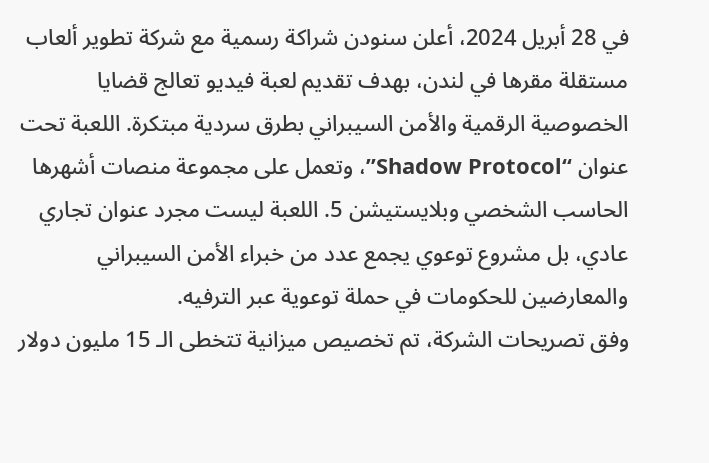في 28 أبريل 2024، أعلن سنودن شراكة رسمية مع شركة تطوير ألعاب مستقلة مقرها في لندن، بهدف تقديم لعبة فيديو تعالج قضايا الخصوصية الرقمية والأمن السيبراني بطرق سردية مبتكرة. اللعبة تحت عنوان “Shadow Protocol”، وتعمل على مجموعة منصات أشهرها الحاسب الشخصي وبلايستيشن 5. اللعبة ليست مجرد عنوان تجاري عادي، بل مشروع توعوي يجمع عدد من خبراء الأمن السيبراني والمعارضين للحكومات في حملة توعوية عبر الترفيه.
وفق تصريحات الشركة، تم تخصيص ميزانية تتخطى الـ 15 مليون دولار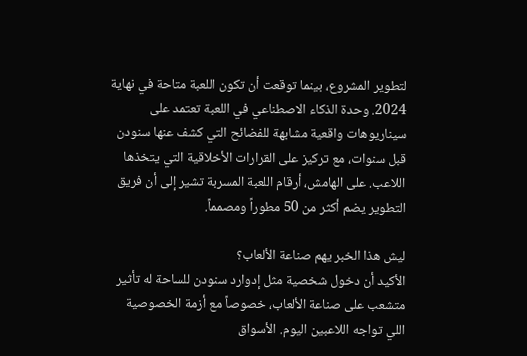لتطوير المشروع، بينما توقعت أن تكون اللعبة متاحة في نهاية 2024. وحدة الذكاء الاصطناعي في اللعبة تعتمد على سيناريوهات واقعية مشابهة للفضائح التي كشف عنها سنودن قبل سنوات، مع تركيز على القرارات الأخلاقية التي يتخذها اللاعب. على الهامش، أرقام اللعبة المسربة تشير إلى أن فريق التطوير يضم أكثر من 50 مطوراً ومصمماً.

ليش هذا الخبر يهم صناعة الألعاب؟
الأكيد أن دخول شخصية مثل إدوارد سنودن للساحة له تأثير متشعب على صناعة الألعاب، خصوصاً مع أزمة الخصوصية اللي تواجه اللاعبين اليوم. الأسواق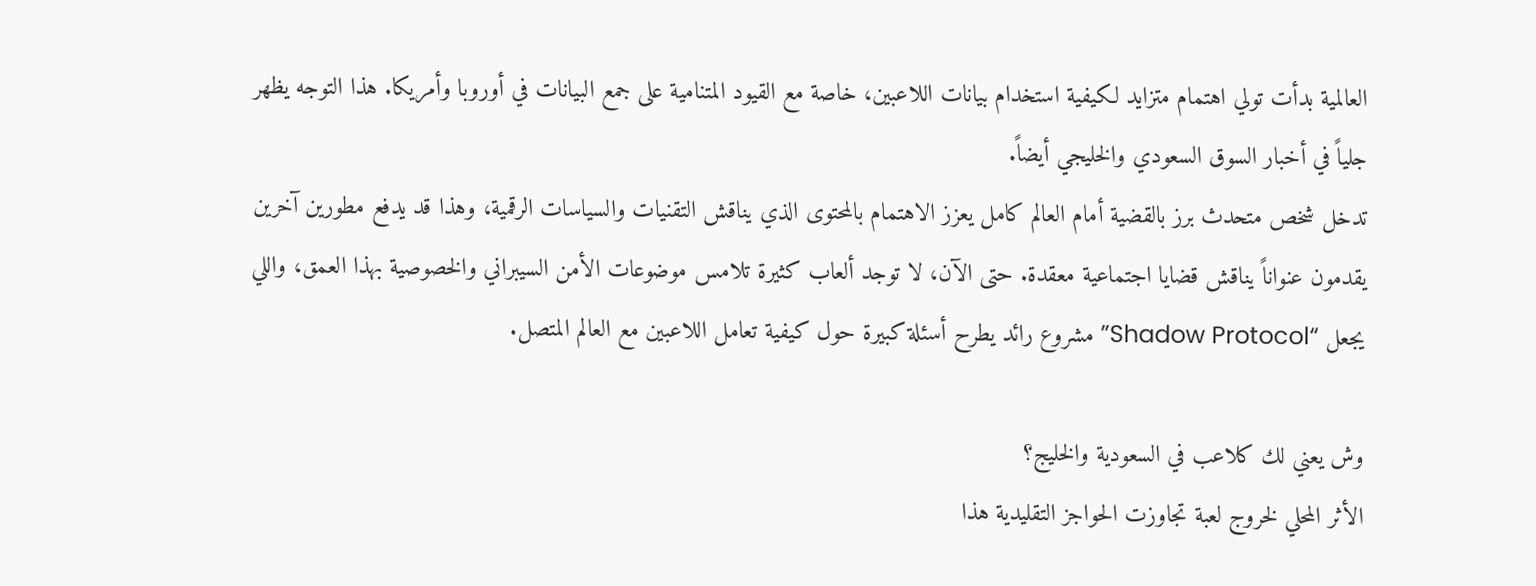العالمية بدأت تولي اهتمام متزايد لكيفية استخدام بيانات اللاعبين، خاصة مع القيود المتنامية على جمع البيانات في أوروبا وأمريكا. هذا التوجه يظهر جلياً في أخبار السوق السعودي والخليجي أيضاً.
تدخل شخص متحدث برز بالقضية أمام العالم كامل يعزز الاهتمام بالمحتوى الذي يناقش التقنيات والسياسات الرقمية، وهذا قد يدفع مطورين آخرين يقدمون عنواناً يناقش قضايا اجتماعية معقدة. حتى الآن، لا توجد ألعاب كثيرة تلامس موضوعات الأمن السيبراني والخصوصية بهذا العمق، واللي يجعل “Shadow Protocol” مشروع رائد يطرح أسئلة كبيرة حول كيفية تعامل اللاعبين مع العالم المتصل.

وش يعني لك كلاعب في السعودية والخليج؟
الأثر المحلي لخروج لعبة تجاوزت الحواجز التقليدية هذا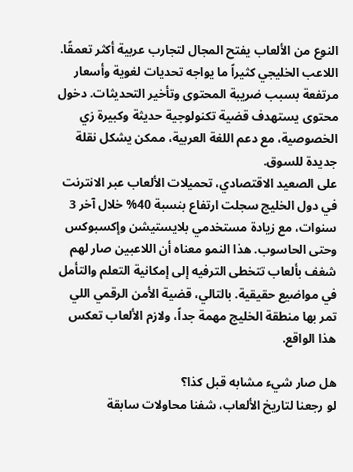النوع من الألعاب يفتح المجال لتجارب عربية أكثر تعمقًا. اللاعب الخليجي كثيراً ما يواجه تحديات لغوية وأسعار مرتفعة بسبب ضريبة المحتوى وتأخير التحديثات. دخول محتوى يستهدف قضية تكنولوجية حديثة وكبيرة زي الخصوصية، مع دعم اللغة العربية، ممكن يشكل نقلة جديدة للسوق.
على الصعيد الاقتصادي، تحميلات الألعاب عبر الانترنت في دول الخليج سجلت ارتفاع بنسبة 40% خلال آخر 3 سنوات، مع زيادة مستخدمي بلايستيشن وإكسبوكس وحتى الحاسوب. هذا النمو معناه أن اللاعبين صار لهم شغف بألعاب تتخطى الترفيه إلى إمكانية التعلم والتأمل في مواضيع حقيقية. بالتالي، قضية الأمن الرقمي اللي تمر بها منطقة الخليج مهمة جداً، ولازم الألعاب تعكس هذا الواقع.

هل صار شيء مشابه قبل كذا؟
لو رجعنا لتاريخ الألعاب، شفنا محاولات سابقة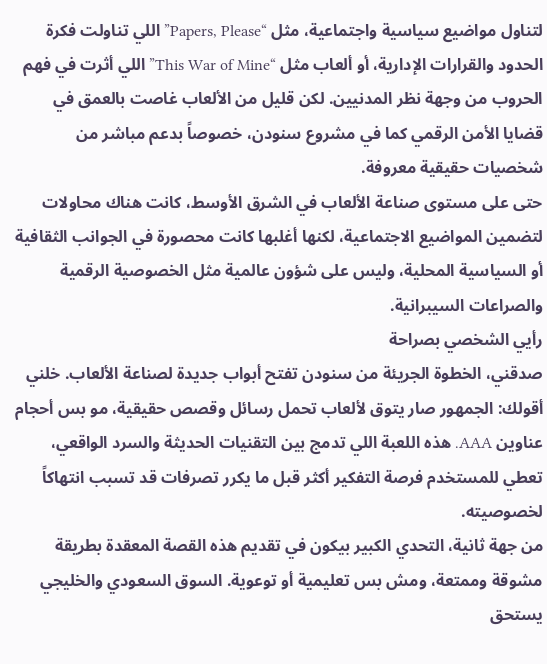لتناول مواضيع سياسية واجتماعية، مثل “Papers, Please” اللي تناولت فكرة الحدود والقرارات الإدارية، أو ألعاب مثل “This War of Mine” اللي أثرت في فهم الحروب من وجهة نظر المدنيين. لكن قليل من الألعاب غاصت بالعمق في قضايا الأمن الرقمي كما في مشروع سنودن، خصوصاً بدعم مباشر من شخصيات حقيقية معروفة.
حتى على مستوى صناعة الألعاب في الشرق الأوسط، كانت هناك محاولات لتضمين المواضيع الاجتماعية، لكنها أغلبها كانت محصورة في الجوانب الثقافية أو السياسية المحلية، وليس على شؤون عالمية مثل الخصوصية الرقمية والصراعات السيبرانية.
رأيي الشخصي بصراحة
صدقني، الخطوة الجريئة من سنودن تفتح أبواب جديدة لصناعة الألعاب. خلني أقولك: الجمهور صار يتوق لألعاب تحمل رسائل وقصص حقيقية، مو بس أحجام عناوين AAA. هذه اللعبة اللي تدمج بين التقنيات الحديثة والسرد الواقعي، تعطي للمستخدم فرصة التفكير أكثر قبل ما يكرر تصرفات قد تسبب انتهاكاً لخصوصيته.
من جهة ثانية، التحدي الكبير بيكون في تقديم هذه القصة المعقدة بطريقة مشوقة وممتعة، ومش بس تعليمية أو توعوية. السوق السعودي والخليجي يستحق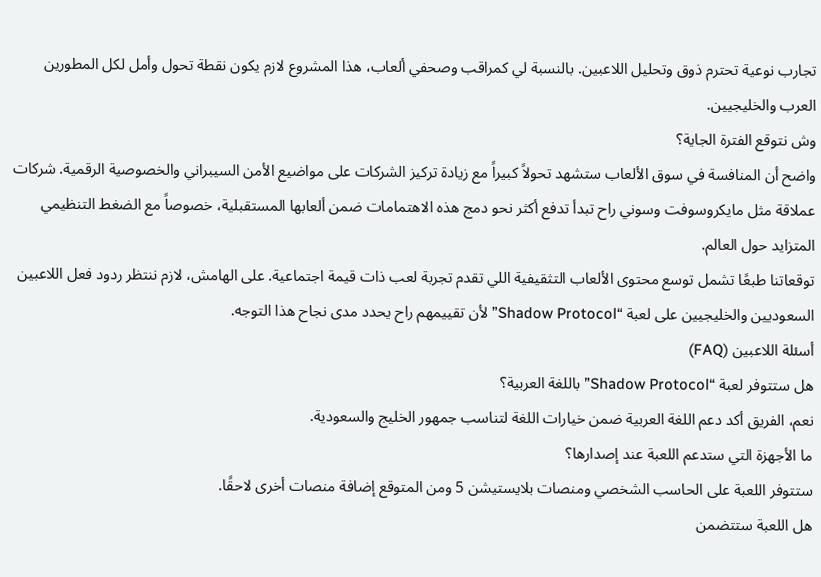تجارب نوعية تحترم ذوق وتحليل اللاعبين. بالنسبة لي كمراقب وصحفي ألعاب، هذا المشروع لازم يكون نقطة تحول وأمل لكل المطورين العرب والخليجيين.
وش نتوقع الفترة الجاية؟
واضح أن المنافسة في سوق الألعاب ستشهد تحولاً كبيراً مع زيادة تركيز الشركات على مواضيع الأمن السيبراني والخصوصية الرقمية. شركات عملاقة مثل مايكروسوفت وسوني راح تبدأ تدفع أكثر نحو دمج هذه الاهتمامات ضمن ألعابها المستقبلية، خصوصاً مع الضغط التنظيمي المتزايد حول العالم.
توقعاتنا طبعًا تشمل توسع محتوى الألعاب التثقيفية اللي تقدم تجربة لعب ذات قيمة اجتماعية. على الهامش، لازم ننتظر ردود فعل اللاعبين السعوديين والخليجيين على لعبة “Shadow Protocol” لأن تقييمهم راح يحدد مدى نجاح هذا التوجه.
أسئلة اللاعبين (FAQ)
هل ستتوفر لعبة “Shadow Protocol” باللغة العربية؟
نعم، الفريق أكد دعم اللغة العربية ضمن خيارات اللغة لتناسب جمهور الخليج والسعودية.
ما الأجهزة التي ستدعم اللعبة عند إصدارها؟
ستتوفر اللعبة على الحاسب الشخصي ومنصات بلايستيشن 5 ومن المتوقع إضافة منصات أخرى لاحقًا.
هل اللعبة ستتضمن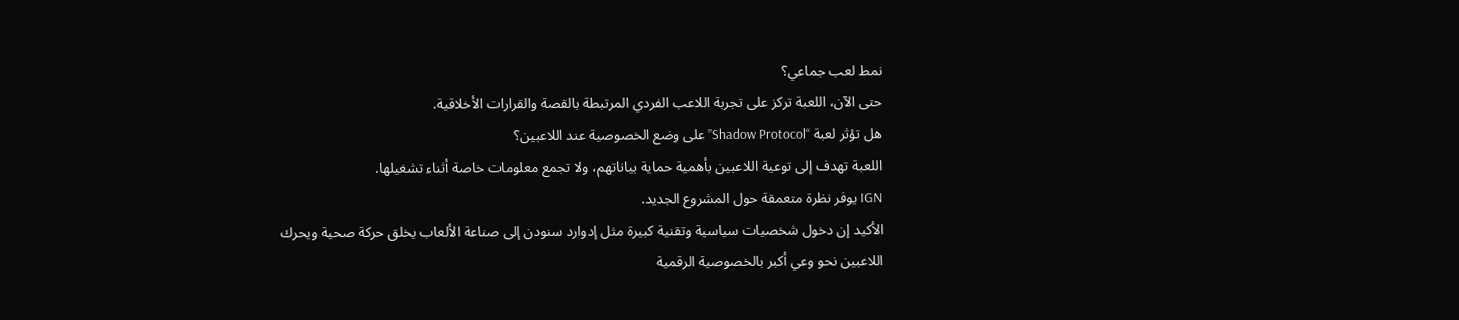نمط لعب جماعي؟
حتى الآن، اللعبة تركز على تجربة اللاعب الفردي المرتبطة بالقصة والقرارات الأخلاقية.
هل تؤثر لعبة “Shadow Protocol” على وضع الخصوصية عند اللاعبين؟
اللعبة تهدف إلى توعية اللاعبين بأهمية حماية بياناتهم، ولا تجمع معلومات خاصة أثناء تشغيلها.
IGN يوفر نظرة متعمقة حول المشروع الجديد.
الأكيد إن دخول شخصيات سياسية وتقنية كبيرة مثل إدوارد سنودن إلى صناعة الألعاب يخلق حركة صحية ويحرك اللاعبين نحو وعي أكبر بالخصوصية الرقمية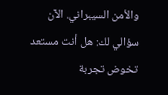والأمن السيبراني. الآن سؤالي لك: هل أنت مستعد تخوض تجربة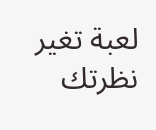لعبة تغير نظرتك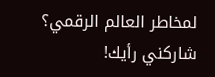لمخاطر العالم الرقمي؟ شاركني رأيك!